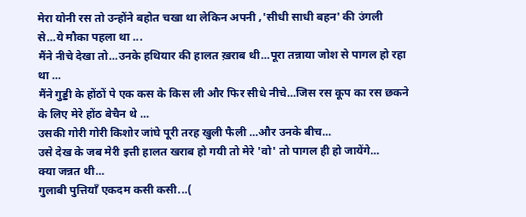मेरा योनी रस तो उन्होंने बहोत चखा था लेकिन अपनी ,'सीधी साधी बहन' की उंगली से...ये मौका पहला था ...
मैंने नीचे देखा तो...उनके हथियार की हालत ख़राब थी...पूरा तन्नाया जोश से पागल हो रहा था ...
मैंने गुड्डी के होंठों पे एक कस के किस ली और फिर सीधे नीचे...जिस रस कूप का रस छकने के लिए मेरे होंठ बेचैन थे ...
उसकी गोरी गोरी किशोर जांघे पूरी तरह खुली फैली ...और उनके बीच...
उसे देख के जब मेरी इत्ती हालत खराब हो गयी तो मेरे 'वो' तो पागल ही हो जायेंगे...
क्या जन्नत थी...
गुलाबी पुत्तियाँ एकदम कसी कसी...(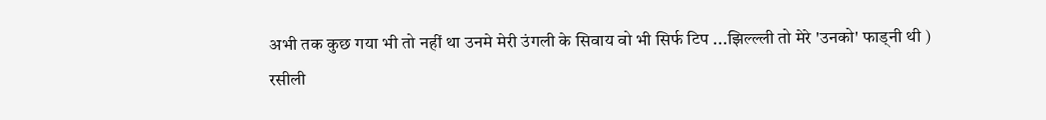अभी तक कुछ गया भी तो नहीं था उनमे मेरी उंगली के सिवाय वो भी सिर्फ टिप ...झिल्ल्ली तो मेरे 'उनको' फाड्नी थी )
रसीली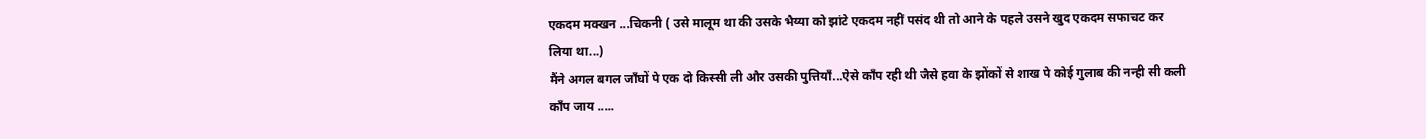एकदम मक्खन ...चिकनी ( उसे मालूम था की उसके भैय्या को झांटे एकदम नहीं पसंद थी तो आने के पहले उसने खुद एकदम सफाचट कर लिया था...)
मैंने अगल बगल जाँघों पे एक दो किस्सी ली और उसकी पुत्तियाँ...ऐसे काँप रही थी जैसे हवा के झोंकों से शाख पे कोई गुलाब की नन्ही सी कली काँप जाय .....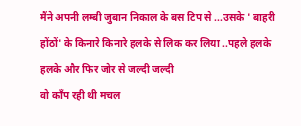मैंने अपनी लम्बी जुबान निकाल के बस टिप से ...उसके ' बाहरी होंठों' के किनारे किनारे हलके से लिक कर लिया ..पहले हलके हलके और फिर जोर से जल्दी जल्दी
वो काँप रही थी मचल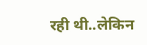रही थी..लेकिन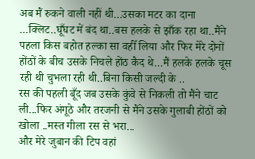अब मैं रुकने वाली नहीं थी...उसका मटर का दाना ...क्लिट..घूँघट में बंद था..बस हलके से झाँक रहा था..मैंने पहला किस बहोत हल्का सा वहीँ लिया और फिर मेरे दोनों होंठों के बीच उसके निचले होंठ कैद थे...मैं हलके हलके चूस रही थी चुभला रही थी..बिना किसी जल्दी के ..
रस की पहली बूँद जब उसके कुंवे से निकली तो मैंने चाट ली...फिर अंगूठे और तरजनी से मैंने उसके गुलाबी होंठों को खोला ..मस्त गीला रस से भरा...
और मेरे जुबान की टिप वहां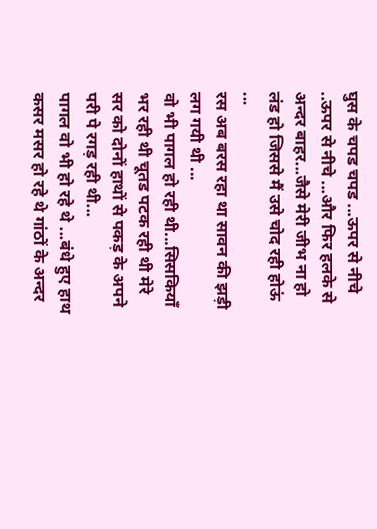घुस के चपड चपड ...ऊपर से नीचे ..ऊपर से नीचे ...और फिर हलके से अन्दर बाहर...जैसे मेरी जीभ ना हो लंड हो जिससे मैं उसे चोद रही होऊं ...
रस अब बरस रहा था सावन की झड़ी लग गयी थी ...
वो भी पागल हो रही थी...सिसकियाँ भर रही थी चूतड पटक रही थी मेरे सर को दोनों हाथों से पकड़ के अपने परी पे रगड़ रही थी...
पागल वो भी हो रहे थे ...बंधे हुए हाथ कसर मसर हो रहे थे गांठों के अन्दर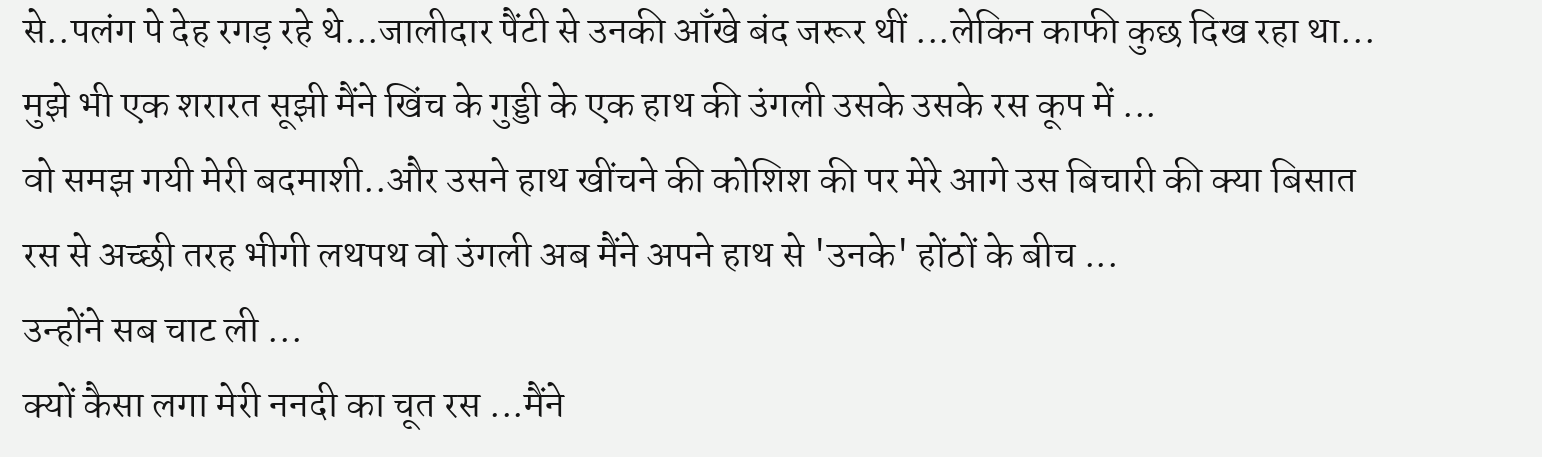से..पलंग पे देह रगड़ रहे थे...जालीदार पैंटी से उनकी आँखे बंद जरूर थीं ...लेकिन काफी कुछ दिख रहा था...
मुझे भी एक शरारत सूझी मैंने खिंच के गुड्डी के एक हाथ की उंगली उसके उसके रस कूप में ...
वो समझ गयी मेरी बदमाशी..और उसने हाथ खींचने की कोशिश की पर मेरे आगे उस बिचारी की क्या बिसात
रस से अच्छी तरह भीगी लथपथ वो उंगली अब मैंने अपने हाथ से 'उनके' होंठों के बीच ...
उन्होंने सब चाट ली ...
क्यों कैसा लगा मेरी ननदी का चूत रस ...मैंने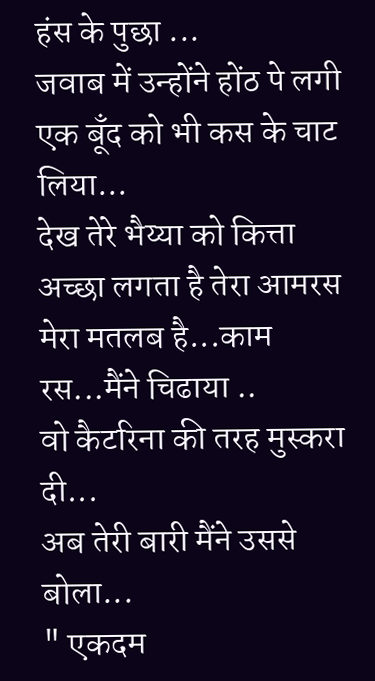हंस के पुछा ...
जवाब में उन्होंने होंठ पे लगी एक बूँद को भी कस के चाट लिया...
देख तेरे भैय्या को कित्ता अच्छा लगता है तेरा आमरस मेरा मतलब है...काम रस...मैंने चिढाया ..
वो कैटरिना की तरह मुस्करा दी...
अब तेरी बारी मैंने उससे बोला...
" एकदम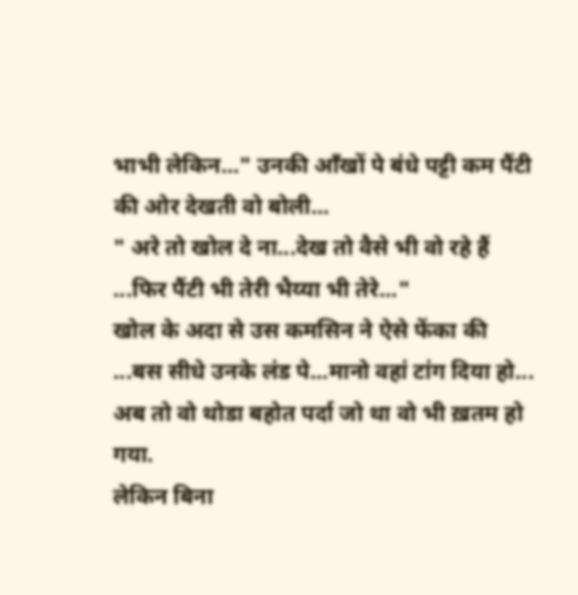भाभी लेकिन..." उनकी आँखों पे बंधे पट्टी कम पैंटी की ओर देखती वो बोली...
" अरे तो खोल दे ना...देख तो वैसे भी वो रहे हैं ...फिर पैंटी भी तेरी भैय्या भी तेरे..."
खोल के अदा से उस कमसिन ने ऐसे फेंका की ...बस सीधे उनके लंड पे...मानो वहां टांग दिया हो...
अब तो वो थोडा बहोत पर्दा जो था वो भी ख़तम हो गया.
लेकिन बिना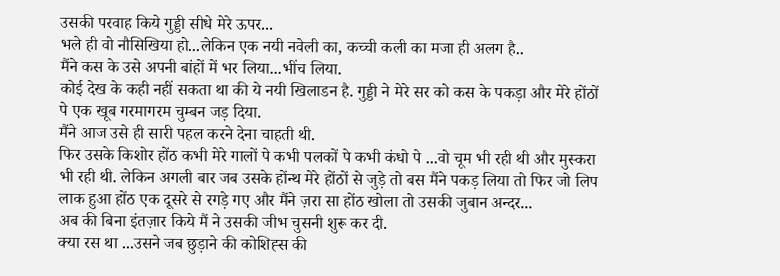उसकी परवाह किये गुड्डी सीधे मेरे ऊपर...
भले ही वो नौसिखिया हो...लेकिन एक नयी नवेली का, कच्ची कली का मजा ही अलग है..
मैंने कस के उसे अपनी बांहों में भर लिया...भींच लिया.
कोई देख के कही नहीं सकता था की ये नयी खिलाडन है. गुड्डी ने मेरे सर को कस के पकड़ा और मेरे होंठों पे एक खूब गरमागरम चुम्बन जड़ दिया.
मैंने आज उसे ही सारी पहल करने देना चाहती थी.
फिर उसके किशोर होंठ कभी मेरे गालों पे कभी पलकों पे कभी कंधो पे ...वो चूम भी रही थी और मुस्करा भी रही थी. लेकिन अगली बार जब उसके होंन्थ मेरे होंठों से जुड़े तो बस मैंने पकड़ लिया तो फिर जो लिप लाक हुआ होंठ एक दूसरे से रगड़े गए और मैंने ज़रा सा होंठ खोला तो उसकी जुबान अन्दर...
अब की बिना इंतज़ार किये मैं ने उसकी जीभ चुसनी शुरू कर दी.
क्या रस था ...उसने जब छुड़ाने की कोशिह्स की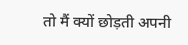तो मैं क्यों छोड़ती अपनी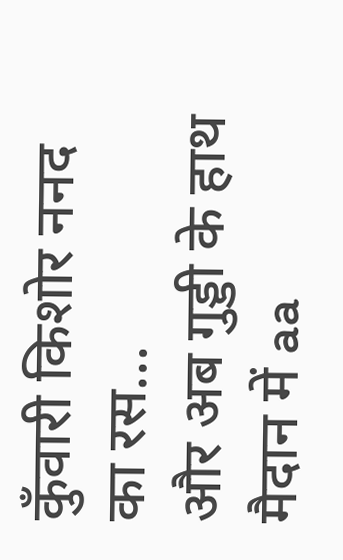कुँवारी किशोर ननद का रस...
और अब गुड्डी के हाथ मैदान में aa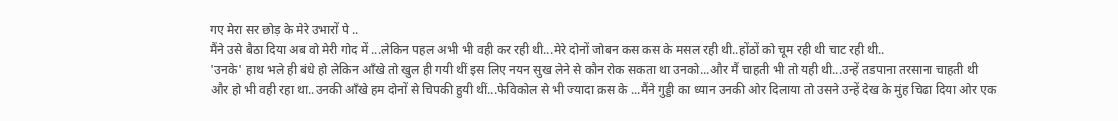गए मेरा सर छोड़ के मेरे उभारों पे ..
मैंने उसे बैठा दिया अब वो मेरी गोद में ...लेकिन पहल अभी भी वही कर रही थी...मेरे दोनों जोबन कस कस के मसल रही थी..होंठों को चूम रही थी चाट रही थी..
'उनके' हाथ भले ही बंधे हो लेकिन आँखे तो खुल ही गयी थीं इस लिए नयन सुख लेने से कौन रोक सकता था उनको...और मैं चाहती भी तो यही थी...उन्हें तडपाना तरसाना चाहती थी
और हो भी वही रहा था..उनकी आँखे हम दोनों से चिपकी हुयी थीं...फेविकोल से भी ज्यादा क़स के ...मैंने गुड्डी का ध्यान उनकी ओर दिलाया तो उसने उन्हें देख के मुंह चिढा दिया ओर एक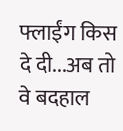फ्लाईंग किस दे दी...अब तो वे बदहाल